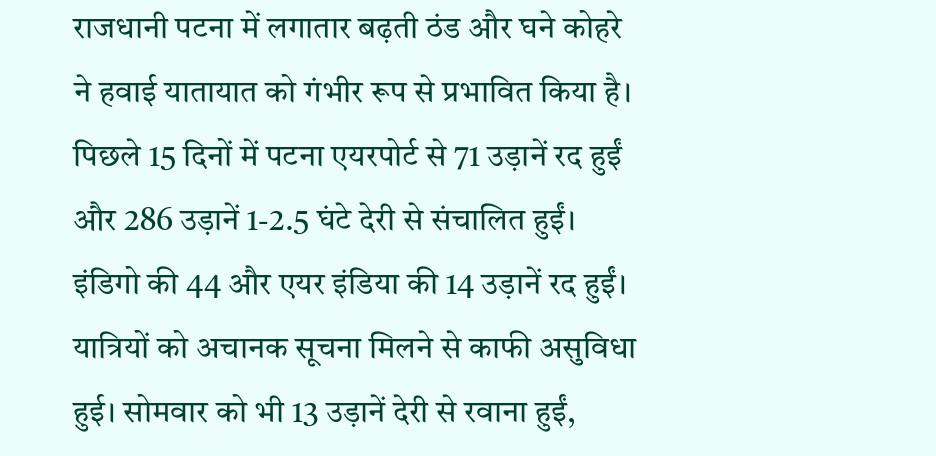राजधानी पटना में लगातार बढ़ती ठंड और घने कोहरे ने हवाई यातायात को गंभीर रूप से प्रभावित किया है। पिछले 15 दिनों में पटना एयरपोर्ट से 71 उड़ानें रद हुईं और 286 उड़ानें 1-2.5 घंटे देरी से संचालित हुईं। इंडिगो की 44 और एयर इंडिया की 14 उड़ानें रद हुईं। यात्रियों को अचानक सूचना मिलने से काफी असुविधा हुई। सोमवार को भी 13 उड़ानें देरी से रवाना हुईं,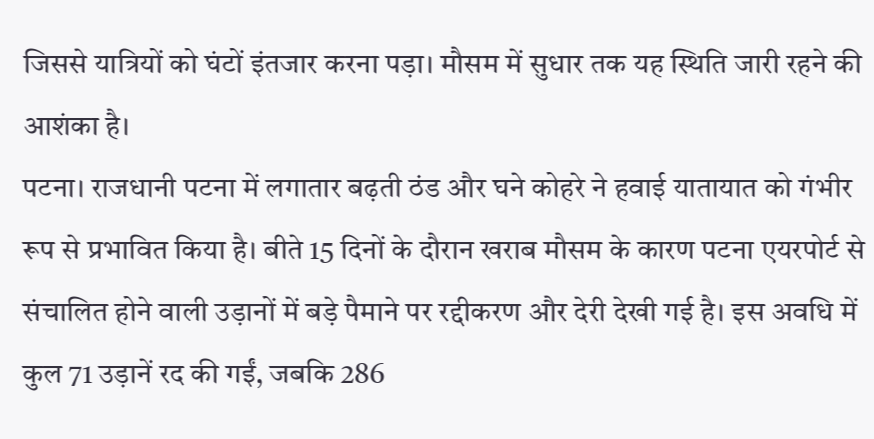जिससे यात्रियों को घंटों इंतजार करना पड़ा। मौसम में सुधार तक यह स्थिति जारी रहने की आशंका है।
पटना। राजधानी पटना में लगातार बढ़ती ठंड और घने कोहरे ने हवाई यातायात को गंभीर रूप से प्रभावित किया है। बीते 15 दिनों के दौरान खराब मौसम के कारण पटना एयरपोर्ट से संचालित होने वाली उड़ानों में बड़े पैमाने पर रद्दीकरण और देरी देखी गई है। इस अवधि में कुल 71 उड़ानें रद की गईं, जबकि 286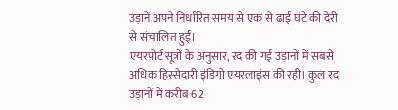उड़ानें अपने निर्धारित समय से एक से ढाई घंटे की देरी से संचालित हुईं।
एयरपोर्ट सूत्रों के अनुसार, रद की गई उड़ानों में सबसे अधिक हिस्सेदारी इंडिगो एयरलाइंस की रही। कुल रद उड़ानों में करीब 62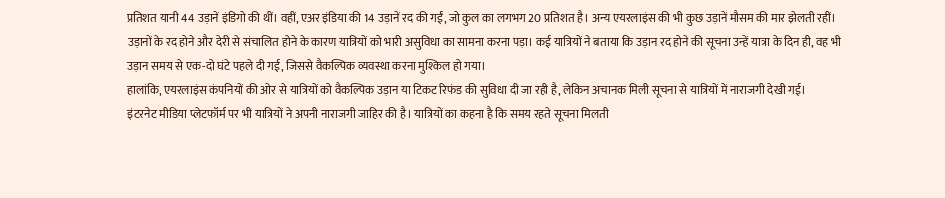प्रतिशत यानी 44 उड़ानें इंडिगो की थीं। वहीं, एअर इंडिया की 14 उड़ानें रद की गईं, जो कुल का लगभग 20 प्रतिशत है। अन्य एयरलाइंस की भी कुछ उड़ानें मौसम की मार झेलती रहीं।
उड़ानों के रद होने और देरी से संचालित होने के कारण यात्रियों को भारी असुविधा का सामना करना पड़ा। कई यात्रियों ने बताया कि उड़ान रद होने की सूचना उन्हें यात्रा के दिन ही, वह भी उड़ान समय से एक-दो घंटे पहले दी गई, जिससे वैकल्पिक व्यवस्था करना मुश्किल हो गया।
हालांकि, एयरलाइंस कंपनियों की ओर से यात्रियों को वैकल्पिक उड़ान या टिकट रिफंड की सुविधा दी जा रही है, लेकिन अचानक मिली सूचना से यात्रियों में नाराजगी देखी गई।
इंटरनेट मीडिया प्लेटफॉर्म पर भी यात्रियों ने अपनी नाराजगी जाहिर की है। यात्रियों का कहना है कि समय रहते सूचना मिलती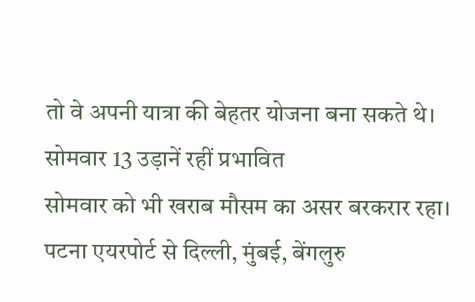तो वे अपनी यात्रा की बेहतर योजना बना सकते थे।
सोमवार 13 उड़ानें रहीं प्रभावित
सोमवार को भी खराब मौसम का असर बरकरार रहा। पटना एयरपोर्ट से दिल्ली, मुंबई, बेंगलुरु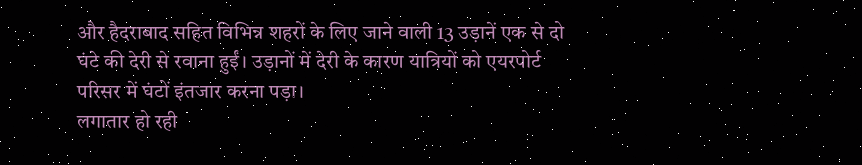और हैदराबाद सहित विभिन्न शहरों के लिए जाने वाली 13 उड़ानें एक से दो घंटे की देरी से रवाना हुईं। उड़ानों में देरी के कारण यात्रियों को एयरपोर्ट परिसर में घंटों इंतजार करना पड़ा।
लगातार हो रही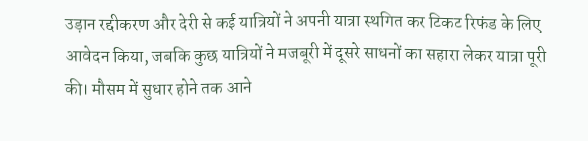उड़ान रद्दीकरण और देरी से कई यात्रियों ने अपनी यात्रा स्थगित कर टिकट रिफंड के लिए आवेदन किया, जबकि कुछ यात्रियों ने मजबूरी में दूसरे साधनों का सहारा लेकर यात्रा पूरी की। मौसम में सुधार होने तक आने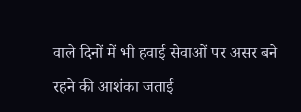वाले दिनों में भी हवाई सेवाओं पर असर बने रहने की आशंका जताई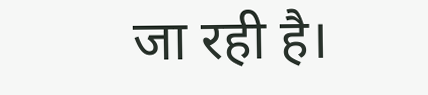जा रही है।